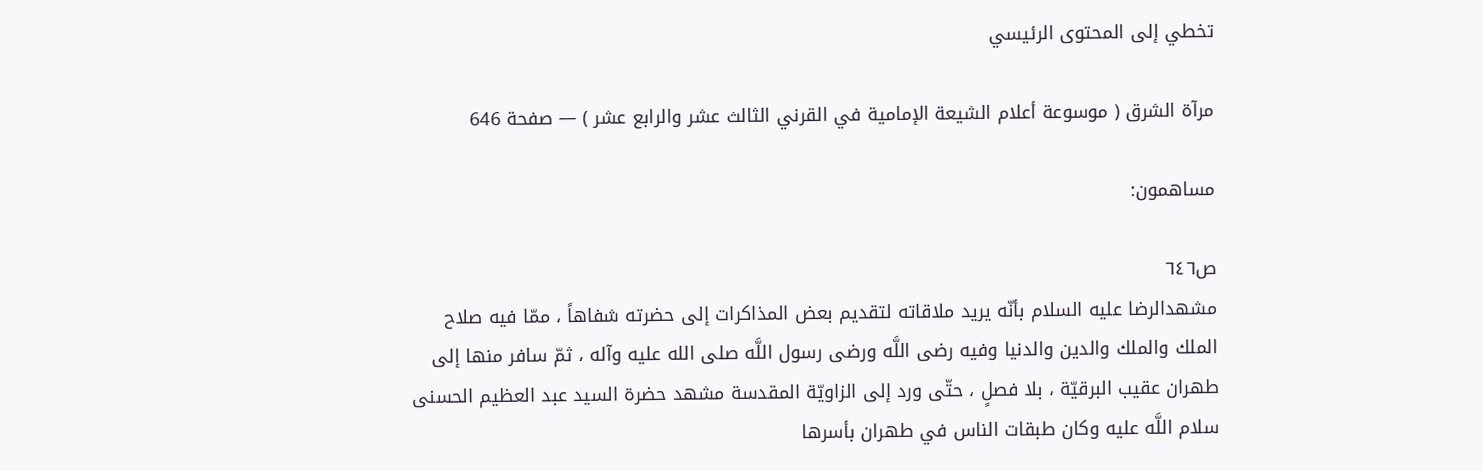تخطي إلى المحتوى الرئيسي

مرآة الشرق ( موسوعة أعلام الشيعة الإمامية في القرني الثالث عشر والرابع عشر ) — صفحة 646

مساهمون:

ص٦٤٦
مشهدالرضا عليه السلام بأنّه يريد ملاقاته لتقديم بعض المذاكرات إلى حضرته شفاهاً ، ممّا فيه صلاح الملك والملك والدين والدنيا وفيه رضى اللَّه ورضى رسول اللَّه صلى الله عليه وآله ، ثمّ سافر منها إلى طهران عقيب البرقيّة ، بلا فصلٍ ، حتّى ورد إلى الزاويّة المقدسة مشهد حضرة السيد عبد العظيم الحسنى سلام اللَّه عليه وكان طبقات الناس في طهران بأسرها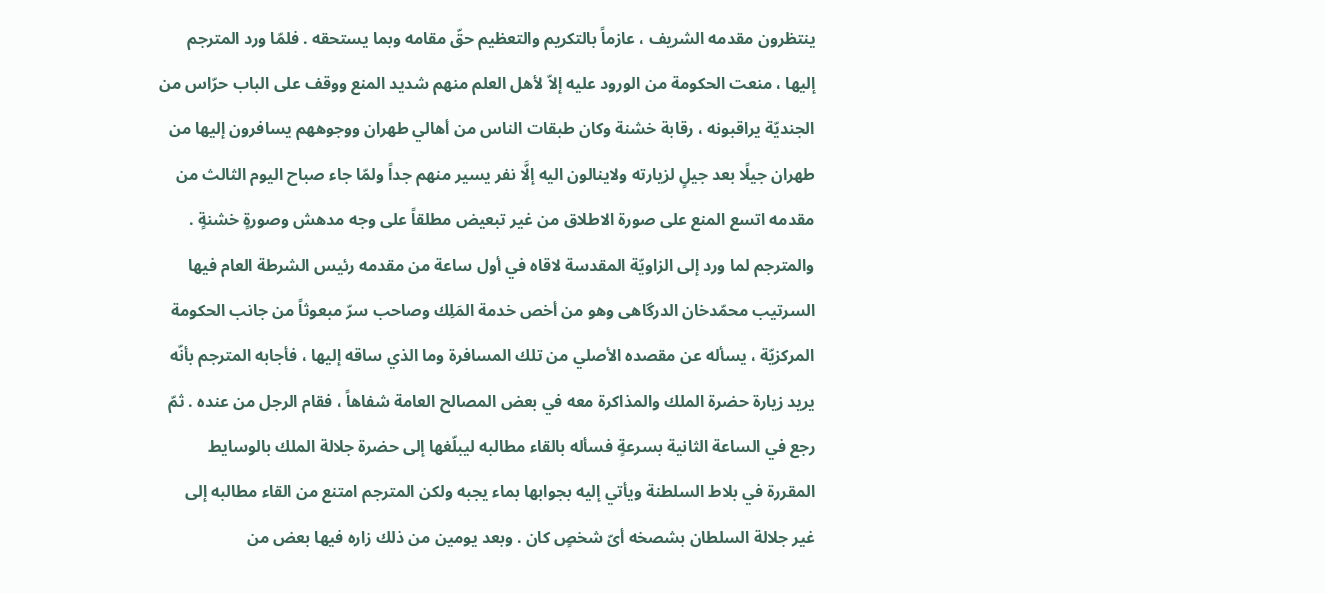ينتظرون مقدمه الشريف ، عازماً بالتكريم والتعظيم حقّ مقامه وبما يستحقه . فلمّا ورد المترجم إليها ، منعت الحكومة من الورود عليه إلاّ لأهل العلم منهم شديد المنع ووقف على الباب حرّاس من الجنديّة يراقبونه ، رقابة خشنة وكان طبقات الناس من أهالي طهران ووجوههم يسافرون إليها من طهران جيلًا بعد جيلٍ لزيارته ولاينالون اليه إلَّا نفر يسير منهم جداً ولمّا جاء صباح اليوم الثالث من مقدمه اتسع المنع على صورة الاطلاق من غير تبعيض مطلقاً على وجه مدهش وصورةٍ خشنةٍ . والمترجم لما ورد إلى الزاويّة المقدسة لاقاه في أول ساعة من مقدمه رئيس الشرطة العام فيها السرتيب محمّدخان الدرگاهى وهو من أخص خدمة المَلِك وصاحب سرّ مبعوثاً من جانب الحكومة المركزيّة ، يسأله عن مقصده الأصلي من تلك المسافرة وما الذي ساقه إليها ، فأجابه المترجم بأنّه يريد زيارة حضرة الملك والمذاكرة معه في بعض المصالح العامة شفاهاً ، فقام الرجل من عنده . ثمّ رجع في الساعة الثانية بسرعةٍ فسأله بالقاء مطالبه ليبلّغها إلى حضرة جلالة الملك بالوسايط المقررة في بلاط السلطنة ويأتي إليه بجوابها بماء يجبه ولكن المترجم امتنع من القاء مطالبه إلى غير جلالة السلطان بشصخه أىّ شخصٍ كان . وبعد يومين من ذلك زاره فيها بعض من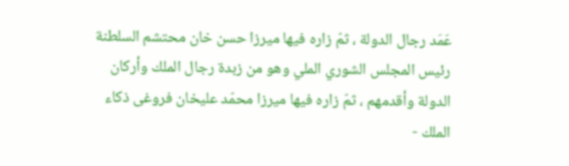عَمَد رجال الدولة ، ثمّ زاره فيها ميرزا حسن خان محتشم السلطنة رئيس المجلس الشوري الملي وهو من زبدة رجال الملك وأركان الدولة وأقدمهم ، ثمّ زاره فيها ميرزا محمّد عليخان فروغى ذكاء الملك -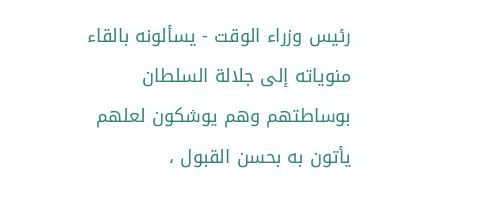رئيس وزراء الوقت - يسألونه بالقاء منوياته إلى جلالة السلطان بوساطتهم وهم يوشكون لعلهم يأتون به بحسن القبول ،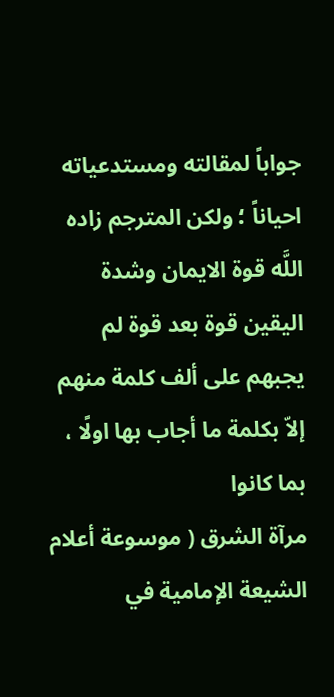جواباً لمقالته ومستدعياته احياناً ؛ ولكن المترجم زاده اللَّه قوة الايمان وشدة اليقين قوة بعد قوة لم يجبهم على ألف كلمة منهم إلاّ بكلمة ما أجاب بها اولًا ، بما كانوا
مرآة الشرق ( موسوعة أعلام الشيعة الإمامية في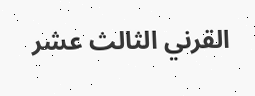القرني الثالث عشر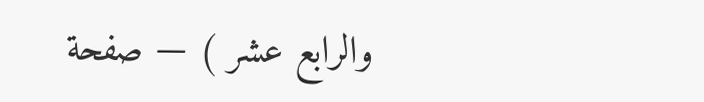والرابع عشر ) — صفحة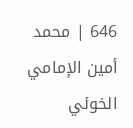646 | محمد أمين الإمامي الخوئي